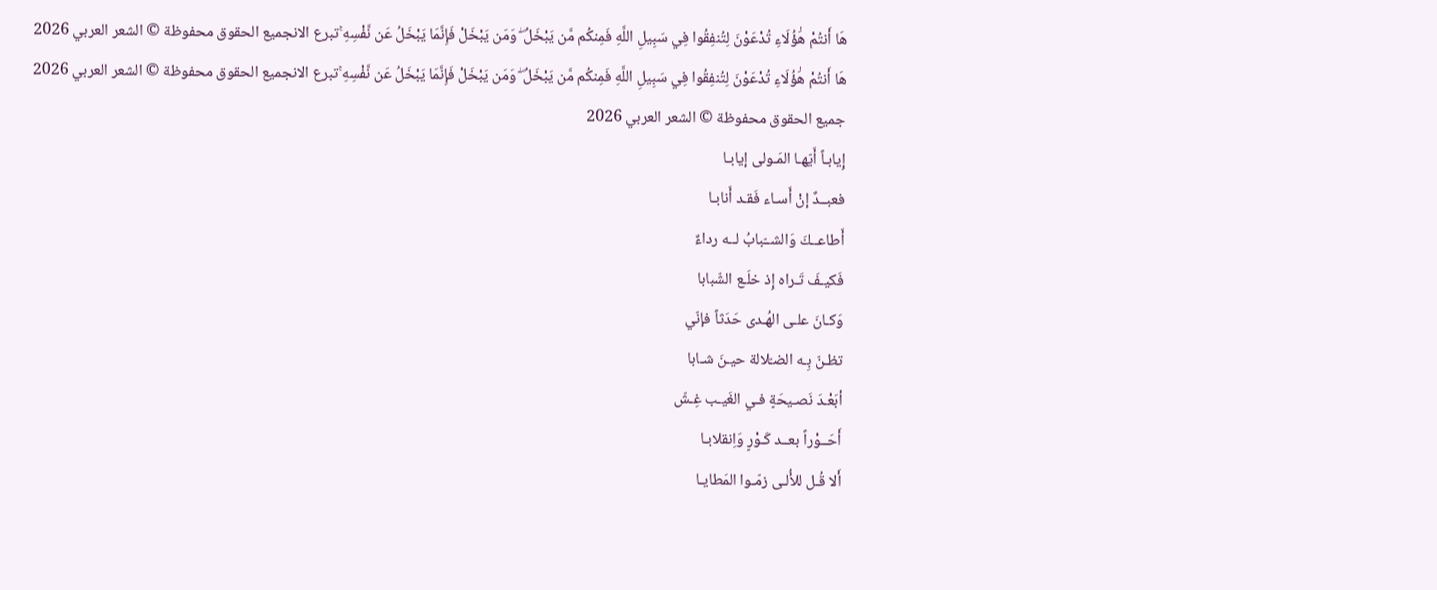هَا أَنتُمْ هَٰؤُلَاءِ تُدْعَوْنَ لِتُنفِقُوا فِي سَبِيلِ اللَّهِ فَمِنكُم مَّن يَبْخَلُ ۖ وَمَن يَبْخَلْ فَإِنَّمَا يَبْخَلُ عَن نَّفْسِهِ ۚتبرع الانجميع الحقوق محفوظة © الشعر العربي 2026
هَا أَنتُمْ هَٰؤُلَاءِ تُدْعَوْنَ لِتُنفِقُوا فِي سَبِيلِ اللَّهِ فَمِنكُم مَّن يَبْخَلُ ۖ وَمَن يَبْخَلْ فَإِنَّمَا يَبْخَلُ عَن نَّفْسِهِ ۚتبرع الانجميع الحقوق محفوظة © الشعر العربي 2026
جميع الحقوق محفوظة © الشعر العربي 2026
إِيابـاً أَيّهـا المَـولى إيابـا
فعبــدٌ إنْ أَسـاء فَقـد أَنابـا
أَطاعــكَ وَالشــّبابُ لــه رداءٌ
فَكيـفَ تَـراه إِذ خلَـع الشّبابا
وَكـانَ علـى الهُـدى حَدَثاً فإنّي
تظـنّ بِـه الضـّلالة حيـنَ شـابا
أبَعْـدَ نَصـيحَةٍ فـي الغَيـب غِـشّ
أَحَــوْراً بعــد كَـوْرٍ وَاِنقلابـا
أَلا قُـل للأُلـى زمّـوا المَطايـا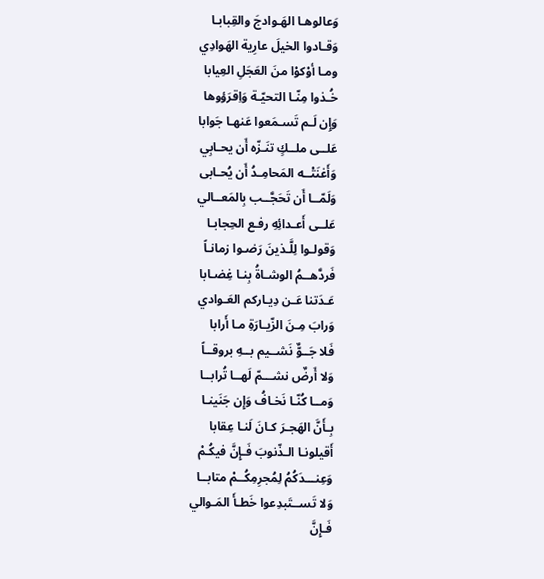وَعالوهـا الهَـوادجَ والقِبابـا
وَقـادوا الخيلَ عارِية الهَوادِي
ومـا أوْكوْا منَ العَجَلِ العِيابا
خُـذوا مِنّـا التحيّـة وَاِقرَؤوها
وَإِن لَـم تَسـمَعوا عَنهـا جَوابا
عَلــى ملــكٍ تنَـزّه أَن يحـابِي
وَأَغنَتْــه المَحامِـدُ أَن يُحـابى
وَلَمّــا أَن تَحَجَّــب بِالمَعــالي
عَلــى أَعـدائِهِ رفـع الحِجابـا
وَقولـوا لِلَّـذينَ رَضـوا زمانـاً
فَردَّهــمُ الوشـاةُ بِنـا غِضـابا
عَـدَتنا عَـن دِيـاركم العَـوادي
وَرابَ مِـنَ الزّيـارَةِ مـا أَرابا
فَلا جَــوٌّ نَشــيم بــهِ بروقــاً
وَلا أَرضٌ نشـــمّ لَهــا تُرابــا
وَمــا كُنّـا نَخـافُ وَإِن جَنَينـا
بِـأَنَّ الهَجـرَ كـانَ لَنـا عِقابا
أَقيلونـا الـذّنوبَ فَـإِنَّ فيكُـمْ
وَعِنـــدَكُمُ لِمُجرِمِكُــمْ متابــا
وَلا تَســتَبدِعوا خَطـأَ المَـوالي
فَـإِنَّ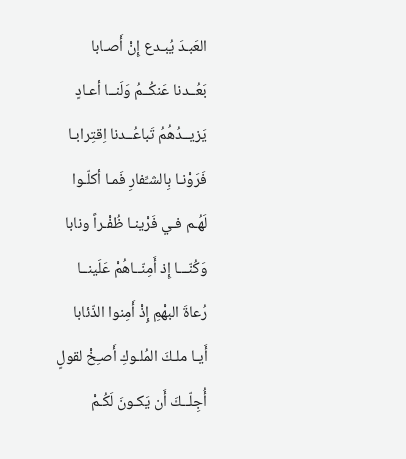العَبـدَ يُبـدع إِنْ أَصـابا
بَعُــدنا عَنكُــمُ وَلَنــا أعـادٍ
يَزيــدُهُمُ تَباعُــدنا اِقتِرابـا
فَرَوْنـا بِالشـِّفارِ فَمـا أكلّـوا
لَهُـم فـي فَرْينـا ظُفْـراً ونابا
وَكُنّـــا إِذ أَمِنّــاهُمْ عَلَينــا
رُعاةَ البهْمِ إِذْ أَمِنوا الذّئابا
أَيـا ملـكَ المُلـوكِ أَصـِخْ لقولٍ
أُجِلّــكَ أَن يَكـونَ لَكُـمْ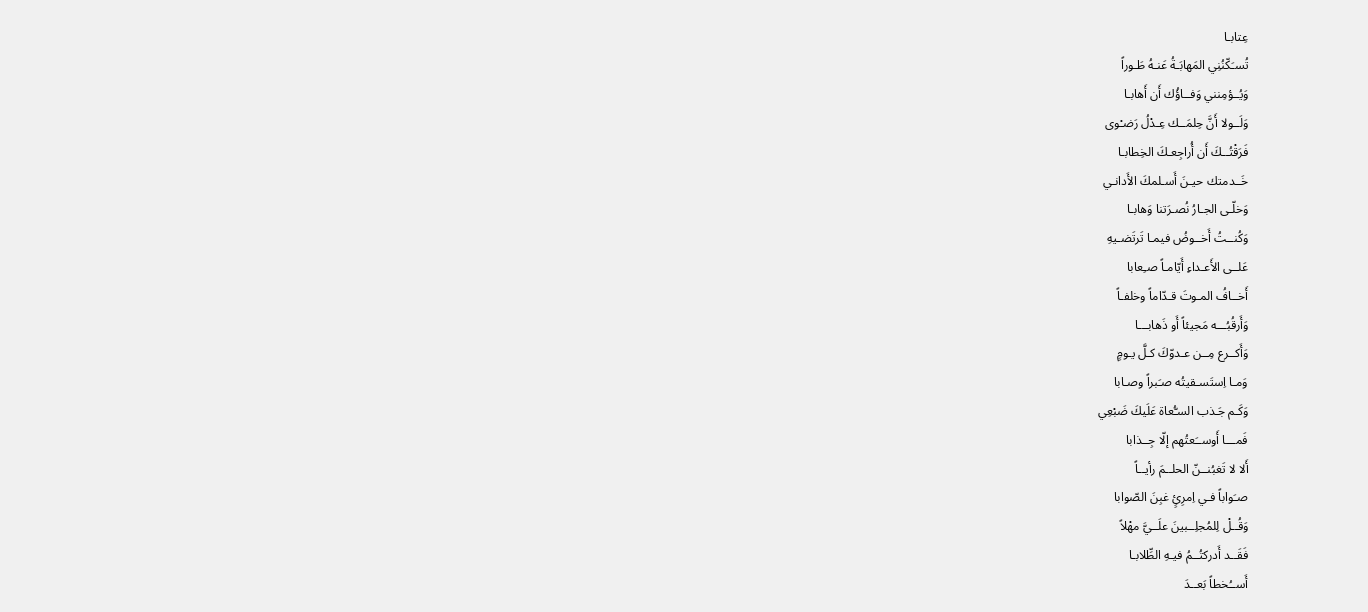عِتابـا
تُسـَكّنُنِي المَهابَـةُ عَنـهُ طَـوراً
وَيُــؤمِنني وَفــاؤُك أَن أَهابـا
وَلَــولا أَنَّ حِلمَــك عِـدْلُ رَضـْوى
فَرَقْتُــكَ أَن أُراجِعـكَ الخِطابـا
خَــدمتك حيـنَ أَسـلمكَ الأَدانـي
وَخلّـى الجـارُ نُصـرَتنا وَهابـا
وَكُنــتُ أَخــوضُ فيمـا تَرتَضـيهِ
عَلــى الأَعـداءِ أَيّامـاً صـِعابا
أَخــافُ المـوتَ قـدّاماً وخلفـاً
وَأَرقُبُـــه مَجيئاً أَو ذَهابـــا
وَأَكــرع مِــن عـدوّكَ كـلَّ يـومٍ
وَمـا اِستَسـقيتُه صـَبراً وصـابا
وَكَـم جَـذب السـُّعاة عَلَيكَ ضَبْعِي
فَمـــا أَوســَعتُهم إلّا جِــذابا
أَلا لا تَغبُنــنّ الحلــمَ رأيــاً
صـَواباً فـي اِمرِئٍ غبِنَ الصّوابا
وَقُــلْ لِلمُجلِــبينَ علَــيَّ مهْلاً
فَقَــد أَدركتُــمُ فيـهِ الطِّلابـا
أَســُخطاً بَعــدَ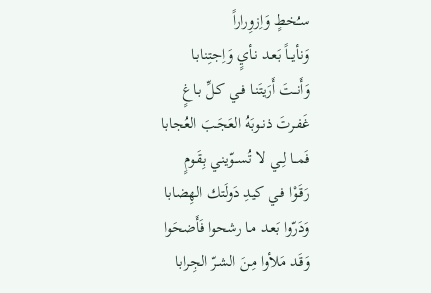سـُخطٍ وَاِزوِراراً
وَنأيــاً بَعـد نـأيٍ وَاِجتِنابـا
وَأَنــتَ أَرَيتَنـا فـي كـلِّ بـاغٍ
غَفـرتَ ذنـوبَهُ العَجَـبَ العُجابا
فَمــا لِــي لا تُســوّيني بِقَـومٍ
رَقَـوْا فـي كيدِ دَولَتك الهِضابا
وَدَرّوا بَعـد مـا رشحوا فَأَضحَوا
وَقَـد مَلأوا مِـنَ الشـرّ الجِرابا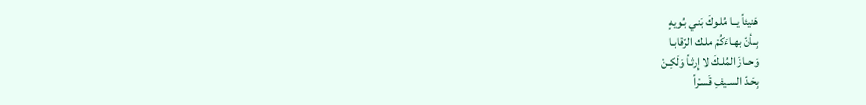هَنيئاً يــا مُلـوكَ بَنـي بُـويهٍ
بِــأنّ بهـاءَكُمْ ملـك الرّقابـا
وَحــازَ المُلـكَ لا إِرثـاً وَلَكِـنْ
بِحَـدّ السـيفِ قَسـْراً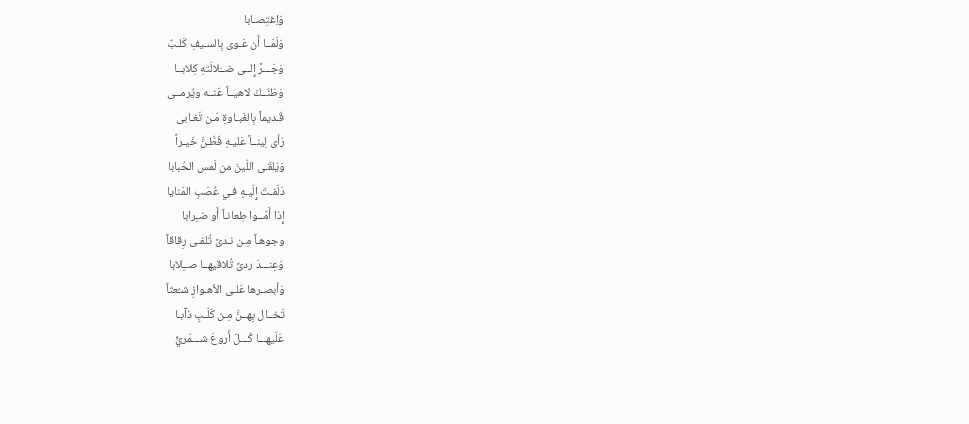وَاِغتِصـابا
وَلَمّــا أَن عَـوى بِالسـيفِ كَلـبٌ
وَجَـــرَّ إِلــى ضــَلالَتهِ كِلابــا
وَظنّــكَ لاهيــاً عَنــه ويُرمــى
قَـديماً بِالغَبـاوةِ مَـن تَغـابى
رَأى لِينــاً عَليـهِ فَظَـنَّ خَيـراً
وَيَلقَـى اللّينَ من لَمس الحُبابا
دَلَفـتَ إِلَيـهِ فـي عُصَبِ المَنايا
إِذا أَمّــوا طِعانـاً أَو ضـِرابا
وجوهـاً مِـن نـدىً تُلفـى رِقاقاً
وَعِنـــدَ ردىً تُلاقيهــا صــِلابا
وَأبصـرها عَلـى الأهـوازِ شـُعثاً
تَخــال بِهــنَّ مِـن كَلَـبٍ ذآبـا
عَلَيهـــا كُـــلّ أَروعَ شـــمّريٍّ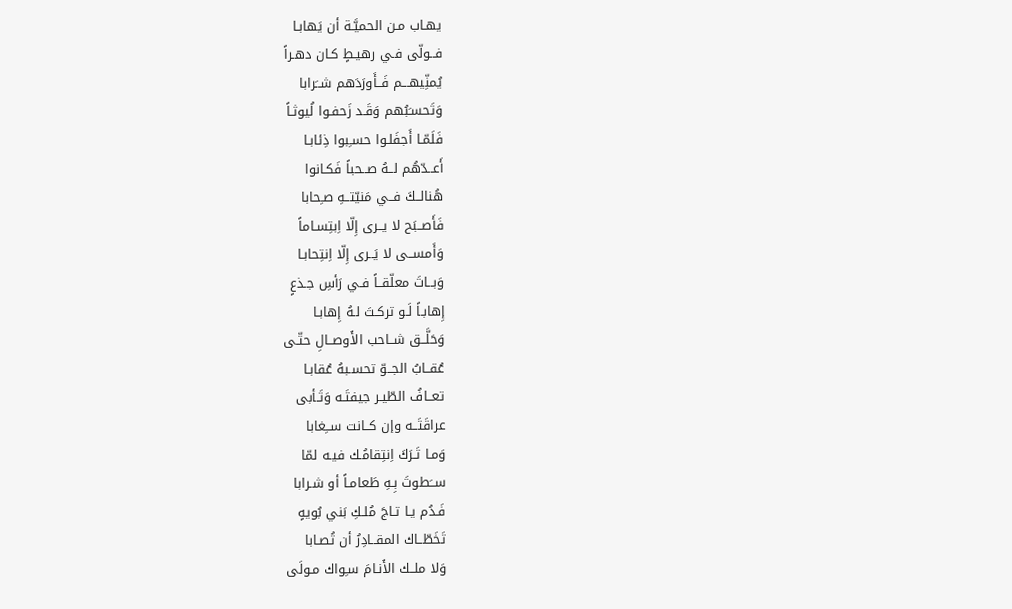يهـاب مـن الحميَّـة أن يَهابـا
فــولّى فـي رهيـطٍ كـان دهـراً
يُمنِّيهـــم فَــأَورَدَهم شــَرابا
وَتَحسـَبُهم وَقَـد زَحفـوا لُيوثـاً
فَلَمّـا أَجفَلـوا حسـِبوا ذِئابـا
أَعــدّهُم لــهُ صــحباً فَكـانوا
هُنالــكَ فــي مَنيّتــهِ صـِحابا
فَأَصــبَح لا يــرى إِلّا اِبتِسـاماً
وَأَمســى لا يَــرى إِلّا اِنتِحابـا
وَبــاتَ معلّقــاً فـي رَأسِ جـذعٍ
إِهابـاً لَـو تركـتَ لـهُ إِهابـا
وَحَلَّــق شــاحب الأَوصــالِ حتّـى
عُقــابُ الجــوّ تحسـبهُ عُقابـا
تعــافُ الطّيـر جيفتَـه وَتَـأبى
عراقَتَــه وإن كــانت ســِغابا
وَمـا تَـرَكَ اِنتِقامُـك فيـه لمّا
ســَطوتَ بِـهِ طَعامـاً أو شـرابا
فَـدُم يـا تـاجَ مُلـكِ بَني بُويهٍ
تَخَطّــاك المقــادِرُ أن تُصـابا
وَلا ملــك الأَنـامَ سـِواك مـولَى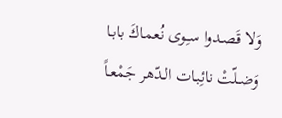وَلا قَصـدوا سـِوى نُعمـاكَ بابـا
وَضــلّتْ نائِبـات الـدّهر جَمْعـاً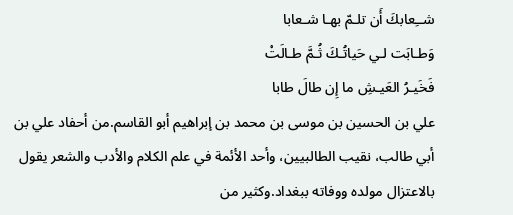شــِعابكَ أَن تلـمّ بهـا شـعابا
وَطـابَت لـي حَياتُـكَ ثُـمَّ طـالَتْ
فَخَيـرُ العَيـشِ ما إِن طالَ طابا
علي بن الحسين بن موسى بن محمد بن إبراهيم أبو القاسم.من أحفاد علي بن أبي طالب، نقيب الطالبيين، وأحد الأئمة في علم الكلام والأدب والشعر يقول بالاعتزال مولده ووفاته ببغداد.وكثير من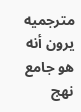مترجميه يرون أنه هو جامع نهج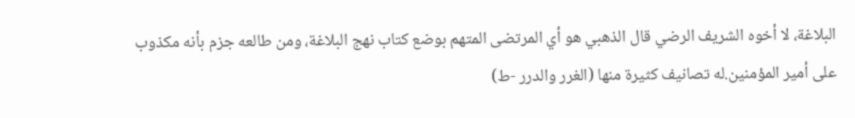البلاغة، لا أخوه الشريف الرضي قال الذهبي هو أي المرتضى المتهم بوضع كتاب نهج البلاغة، ومن طالعه جزم بأنه مكذوب على أمير المؤمنين.له تصانيف كثيرة منها (الغرر والدرر -ط)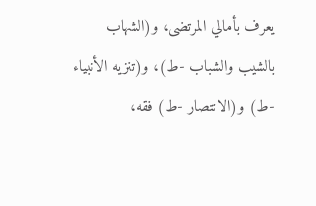يعرف بأمالي المرتضى، و(الشهاب بالشيب والشباب -ط)، و(تنزيه الأنبياء -ط) و(الانتصار -ط) فقه،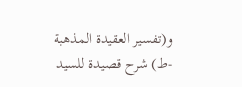و(تفسير العقيدة المذهبة -ط) شرح قصيدة للسيد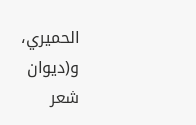الحميري، و(ديوان شعر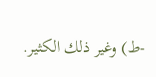-ط) وغير ذلك الكثير.